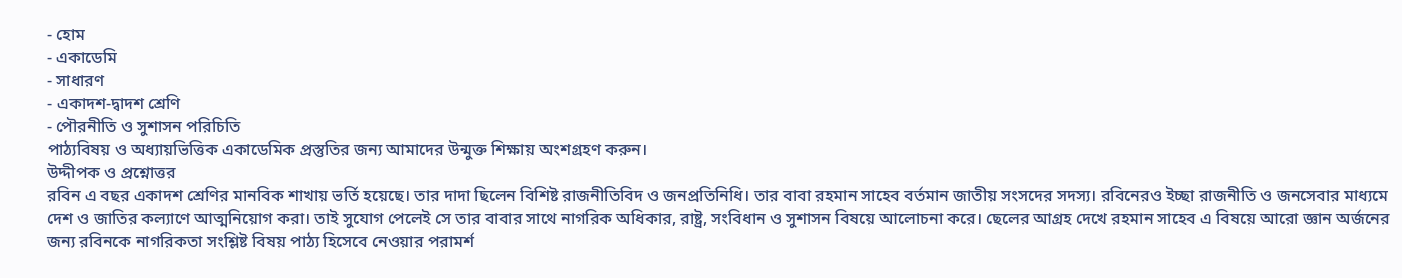- হোম
- একাডেমি
- সাধারণ
- একাদশ-দ্বাদশ শ্রেণি
- পৌরনীতি ও সুশাসন পরিচিতি
পাঠ্যবিষয় ও অধ্যায়ভিত্তিক একাডেমিক প্রস্তুতির জন্য আমাদের উন্মুক্ত শিক্ষায় অংশগ্রহণ করুন।
উদ্দীপক ও প্রশ্নোত্তর
রবিন এ বছর একাদশ শ্রেণির মানবিক শাখায় ভর্তি হয়েছে। তার দাদা ছিলেন বিশিষ্ট রাজনীতিবিদ ও জনপ্রতিনিধি। তার বাবা রহমান সাহেব বর্তমান জাতীয় সংসদের সদস্য। রবিনেরও ইচ্ছা রাজনীতি ও জনসেবার মাধ্যমে দেশ ও জাতির কল্যাণে আত্মনিয়োগ করা। তাই সুযোগ পেলেই সে তার বাবার সাথে নাগরিক অধিকার, রাষ্ট্র, সংবিধান ও সুশাসন বিষয়ে আলোচনা করে। ছেলের আগ্রহ দেখে রহমান সাহেব এ বিষয়ে আরো জ্ঞান অর্জনের জন্য রবিনকে নাগরিকতা সংশ্লিষ্ট বিষয় পাঠ্য হিসেবে নেওয়ার পরামর্শ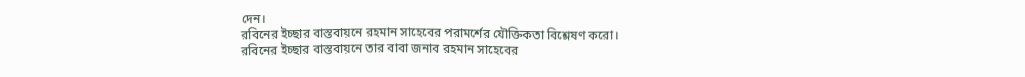দেন।
রবিনের ইচ্ছার বাস্তবায়নে রহমান সাহেবের পরামর্শের যৌক্তিকতা বিশ্লেষণ করো।
রবিনের ইচ্ছার বাস্তবায়নে তার বাবা জনাব রহমান সাহেবের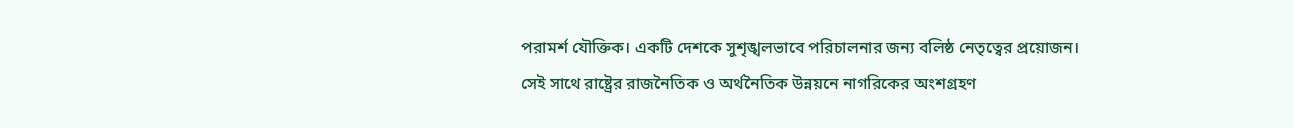পরামর্শ যৌক্তিক। একটি দেশকে সুশৃঙ্খলভাবে পরিচালনার জন্য বলিষ্ঠ নেতৃত্বের প্রয়োজন। সেই সাথে রাষ্ট্রের রাজনৈতিক ও অর্থনৈতিক উন্নয়নে নাগরিকের অংশগ্রহণ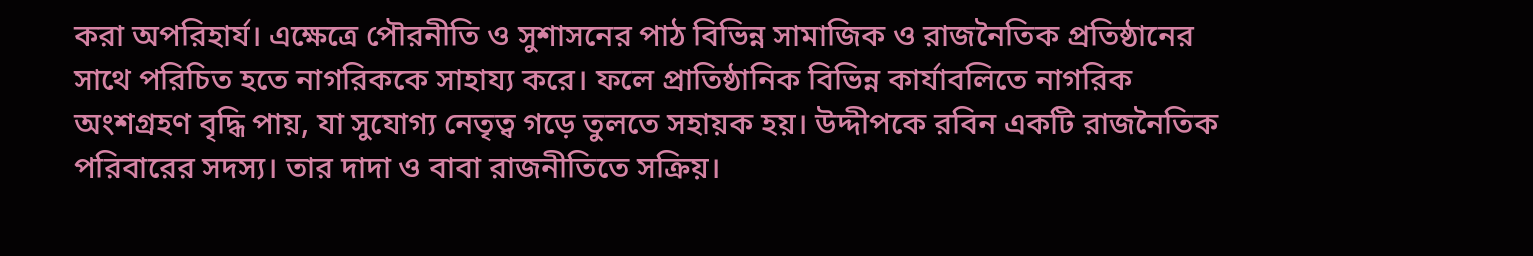করা অপরিহার্য। এক্ষেত্রে পৌরনীতি ও সুশাসনের পাঠ বিভিন্ন সামাজিক ও রাজনৈতিক প্রতিষ্ঠানের সাথে পরিচিত হতে নাগরিককে সাহায্য করে। ফলে প্রাতিষ্ঠানিক বিভিন্ন কার্যাবলিতে নাগরিক অংশগ্রহণ বৃদ্ধি পায়, যা সুযোগ্য নেতৃত্ব গড়ে তুলতে সহায়ক হয়। উদ্দীপকে রবিন একটি রাজনৈতিক পরিবারের সদস্য। তার দাদা ও বাবা রাজনীতিতে সক্রিয়।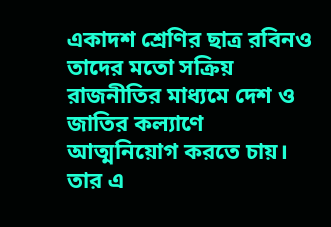একাদশ শ্রেণির ছাত্র রবিনও তাদের মতো সক্রিয় রাজনীতির মাধ্যমে দেশ ও জাতির কল্যাণে আত্মনিয়োগ করতে চায়। তার এ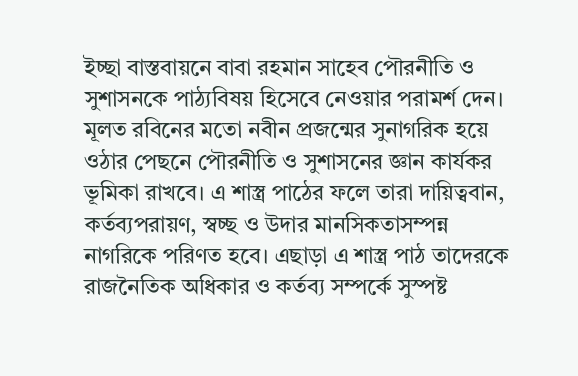ইচ্ছা বাস্তবায়নে বাবা রহমান সাহেব পৌরনীতি ও সুশাসনকে পাঠ্যবিষয় হিসেবে নেওয়ার পরামর্শ দেন। মূলত রবিনের মতো নবীন প্রজন্মের সুনাগরিক হয়ে ওঠার পেছনে পৌরনীতি ও সুশাসনের জ্ঞান কার্যকর ভূমিকা রাখবে। এ শাস্ত্র পাঠের ফলে তারা দায়িত্ববান, কর্তব্যপরায়ণ, স্বচ্ছ ও উদার মানসিকতাসম্পন্ন নাগরিকে পরিণত হবে। এছাড়া এ শাস্ত্র পাঠ তাদেরকে রাজনৈতিক অধিকার ও কর্তব্য সম্পর্কে সুস্পষ্ট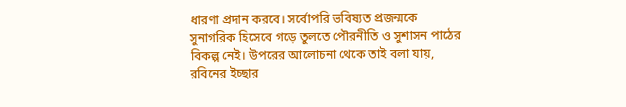ধারণা প্রদান করবে। সর্বোপরি ভবিষ্যত প্রজন্মকে সুনাগরিক হিসেবে গড়ে তুলতে পৌরনীতি ও সুশাসন পাঠের বিকল্প নেই। উপরের আলোচনা থেকে তাই বলা যায়, রবিনের ইচ্ছার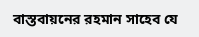বাস্তবায়নের রহমান সাহেব যে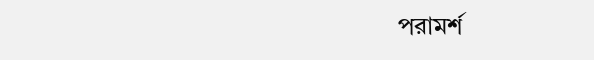পরামর্শ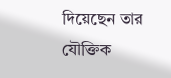দিয়েছেন তার যৌক্তিক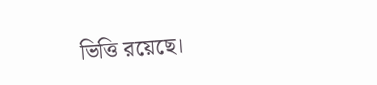ভিত্তি রয়েছে।